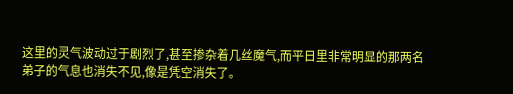这里的灵气波动过于剧烈了,甚至掺杂着几丝魔气,而平日里非常明显的那两名弟子的气息也消失不见,像是凭空消失了。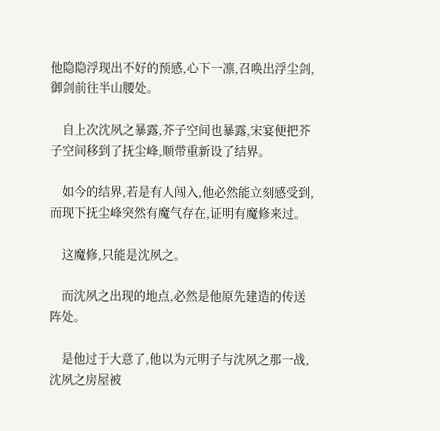他隐隐浮现出不好的预感,心下一凛,召唤出浮尘剑,御剑前往半山腰处。

    自上次沈夙之暴露,芥子空间也暴露,宋宴便把芥子空间移到了抚尘峰,顺带重新设了结界。

    如今的结界,若是有人闯入,他必然能立刻感受到,而现下抚尘峰突然有魔气存在,证明有魔修来过。

    这魔修,只能是沈夙之。

    而沈夙之出现的地点,必然是他原先建造的传送阵处。

    是他过于大意了,他以为元明子与沈夙之那一战,沈夙之房屋被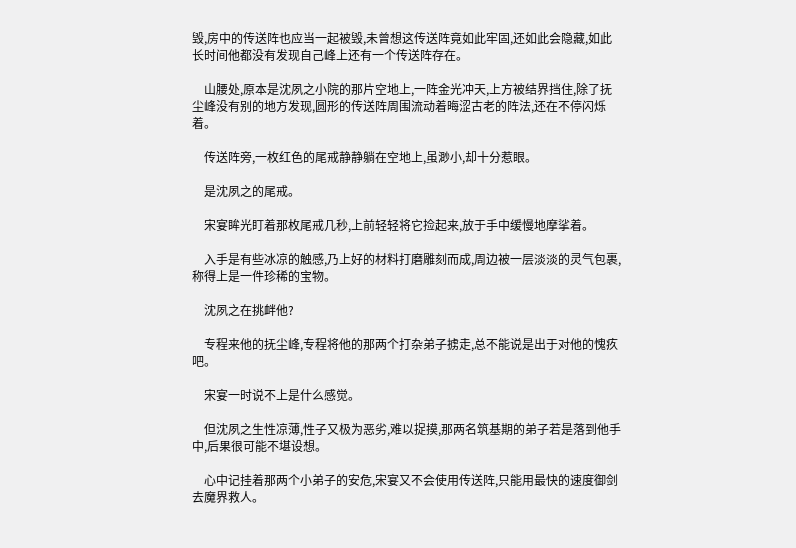毁,房中的传送阵也应当一起被毁,未曾想这传送阵竟如此牢固,还如此会隐藏,如此长时间他都没有发现自己峰上还有一个传送阵存在。

    山腰处,原本是沈夙之小院的那片空地上,一阵金光冲天,上方被结界挡住,除了抚尘峰没有别的地方发现,圆形的传送阵周围流动着晦涩古老的阵法,还在不停闪烁着。

    传送阵旁,一枚红色的尾戒静静躺在空地上,虽渺小,却十分惹眼。

    是沈夙之的尾戒。

    宋宴眸光盯着那枚尾戒几秒,上前轻轻将它捡起来,放于手中缓慢地摩挲着。

    入手是有些冰凉的触感,乃上好的材料打磨雕刻而成,周边被一层淡淡的灵气包裹,称得上是一件珍稀的宝物。

    沈夙之在挑衅他?

    专程来他的抚尘峰,专程将他的那两个打杂弟子掳走,总不能说是出于对他的愧疚吧。

    宋宴一时说不上是什么感觉。

    但沈夙之生性凉薄,性子又极为恶劣,难以捉摸,那两名筑基期的弟子若是落到他手中,后果很可能不堪设想。

    心中记挂着那两个小弟子的安危,宋宴又不会使用传送阵,只能用最快的速度御剑去魔界救人。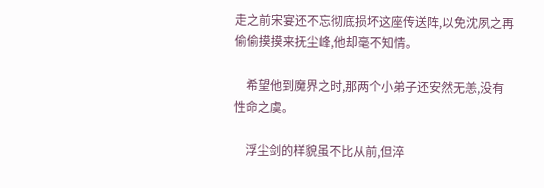走之前宋宴还不忘彻底损坏这座传送阵,以免沈夙之再偷偷摸摸来抚尘峰,他却毫不知情。

    希望他到魔界之时,那两个小弟子还安然无恙,没有性命之虞。

    浮尘剑的样貌虽不比从前,但淬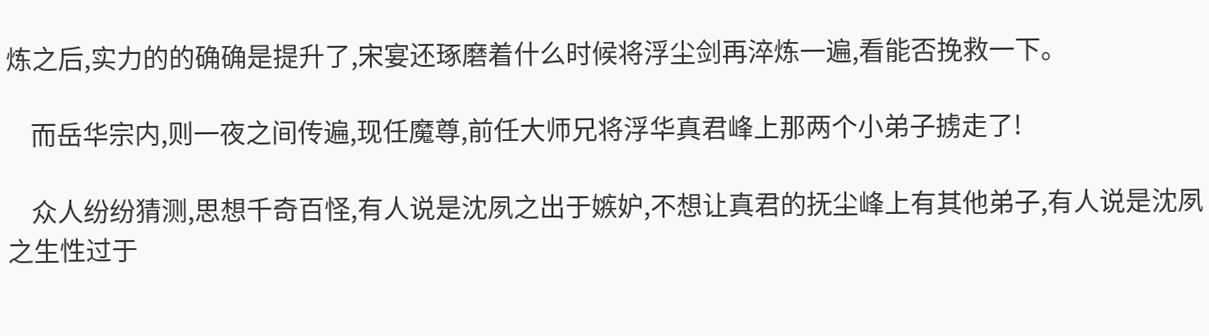炼之后,实力的的确确是提升了,宋宴还琢磨着什么时候将浮尘剑再淬炼一遍,看能否挽救一下。

    而岳华宗内,则一夜之间传遍,现任魔尊,前任大师兄将浮华真君峰上那两个小弟子掳走了!

    众人纷纷猜测,思想千奇百怪,有人说是沈夙之出于嫉妒,不想让真君的抚尘峰上有其他弟子,有人说是沈夙之生性过于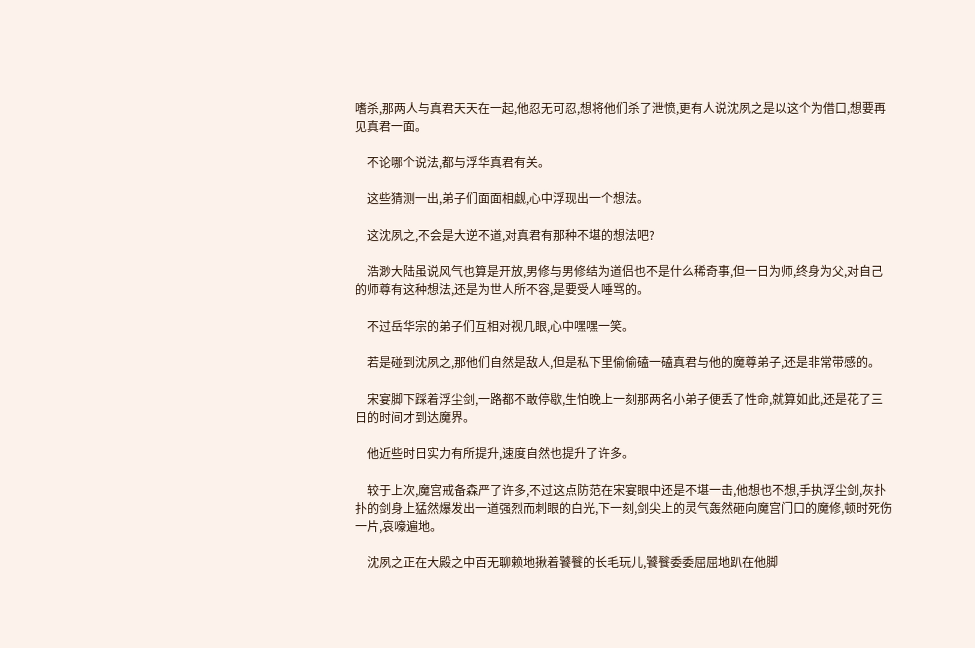嗜杀,那两人与真君天天在一起,他忍无可忍,想将他们杀了泄愤,更有人说沈夙之是以这个为借口,想要再见真君一面。

    不论哪个说法,都与浮华真君有关。

    这些猜测一出,弟子们面面相觑,心中浮现出一个想法。

    这沈夙之,不会是大逆不道,对真君有那种不堪的想法吧?

    浩渺大陆虽说风气也算是开放,男修与男修结为道侣也不是什么稀奇事,但一日为师,终身为父,对自己的师尊有这种想法,还是为世人所不容,是要受人唾骂的。

    不过岳华宗的弟子们互相对视几眼,心中嘿嘿一笑。

    若是碰到沈夙之,那他们自然是敌人,但是私下里偷偷磕一磕真君与他的魔尊弟子,还是非常带感的。

    宋宴脚下踩着浮尘剑,一路都不敢停歇,生怕晚上一刻那两名小弟子便丢了性命,就算如此,还是花了三日的时间才到达魔界。

    他近些时日实力有所提升,速度自然也提升了许多。

    较于上次,魔宫戒备森严了许多,不过这点防范在宋宴眼中还是不堪一击,他想也不想,手执浮尘剑,灰扑扑的剑身上猛然爆发出一道强烈而刺眼的白光,下一刻,剑尖上的灵气轰然砸向魔宫门口的魔修,顿时死伤一片,哀嚎遍地。

    沈夙之正在大殿之中百无聊赖地揪着饕餮的长毛玩儿,饕餮委委屈屈地趴在他脚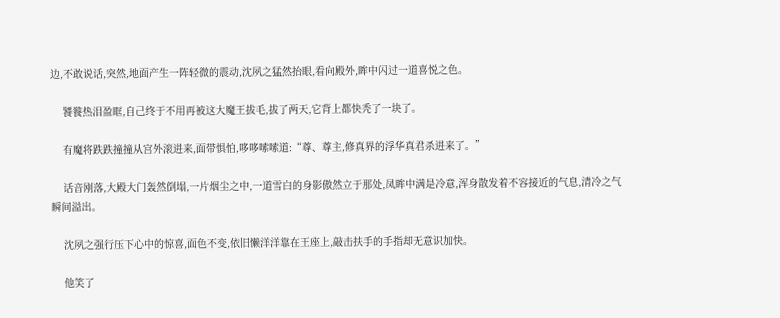边,不敢说话,突然,地面产生一阵轻微的震动,沈夙之猛然抬眼,看向殿外,眸中闪过一道喜悦之色。

    饕餮热泪盈眶,自己终于不用再被这大魔王拔毛,拔了两天,它背上都快秃了一块了。

    有魔将跌跌撞撞从宫外滚进来,面带惧怕,哆哆嗦嗦道:“尊、尊主,修真界的浮华真君杀进来了。”

    话音刚落,大殿大门轰然倒塌,一片烟尘之中,一道雪白的身影傲然立于那处,凤眸中满是冷意,浑身散发着不容接近的气息,清冷之气瞬间溢出。

    沈夙之强行压下心中的惊喜,面色不变,依旧懒洋洋靠在王座上,敲击扶手的手指却无意识加快。

    他笑了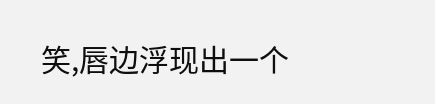笑,唇边浮现出一个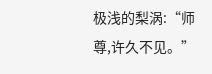极浅的梨涡:“师尊,许久不见。”